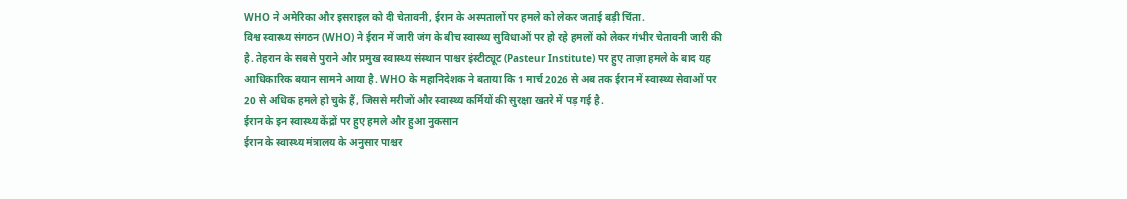WHO ने अमेरिका और इसराइल को दी चेतावनी, ईरान के अस्पतालों पर हमले को लेकर जताई बड़ी चिंता.
विश्व स्वास्थ्य संगठन (WHO) ने ईरान में जारी जंग के बीच स्वास्थ्य सुविधाओं पर हो रहे हमलों को लेकर गंभीर चेतावनी जारी की है. तेहरान के सबसे पुराने और प्रमुख स्वास्थ्य संस्थान पाश्चर इंस्टीट्यूट (Pasteur Institute) पर हुए ताज़ा हमले के बाद यह आधिकारिक बयान सामने आया है. WHO के महानिदेशक ने बताया कि 1 मार्च 2026 से अब तक ईरान में स्वास्थ्य सेवाओं पर 20 से अधिक हमले हो चुके हैं, जिससे मरीजों और स्वास्थ्य कर्मियों की सुरक्षा खतरे में पड़ गई है.
ईरान के इन स्वास्थ्य केंद्रों पर हुए हमले और हुआ नुकसान
ईरान के स्वास्थ्य मंत्रालय के अनुसार पाश्चर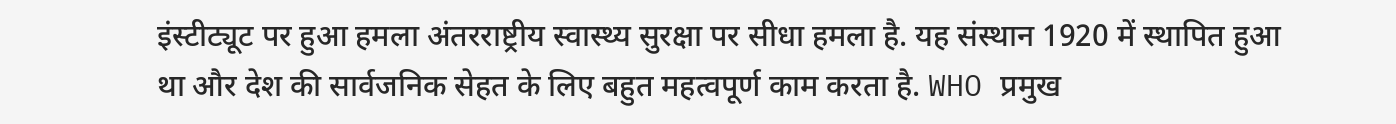इंस्टीट्यूट पर हुआ हमला अंतरराष्ट्रीय स्वास्थ्य सुरक्षा पर सीधा हमला है. यह संस्थान 1920 में स्थापित हुआ था और देश की सार्वजनिक सेहत के लिए बहुत महत्वपूर्ण काम करता है. WHO प्रमुख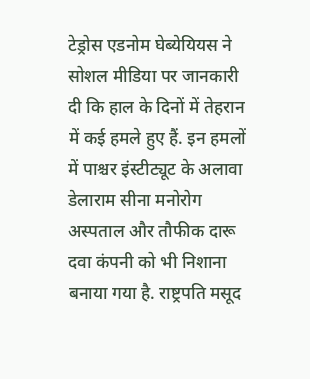टेड्रोस एडनोम घेब्येयियस ने सोशल मीडिया पर जानकारी दी कि हाल के दिनों में तेहरान में कई हमले हुए हैं. इन हमलों में पाश्चर इंस्टीट्यूट के अलावा डेलाराम सीना मनोरोग अस्पताल और तौफीक दारू दवा कंपनी को भी निशाना बनाया गया है. राष्ट्रपति मसूद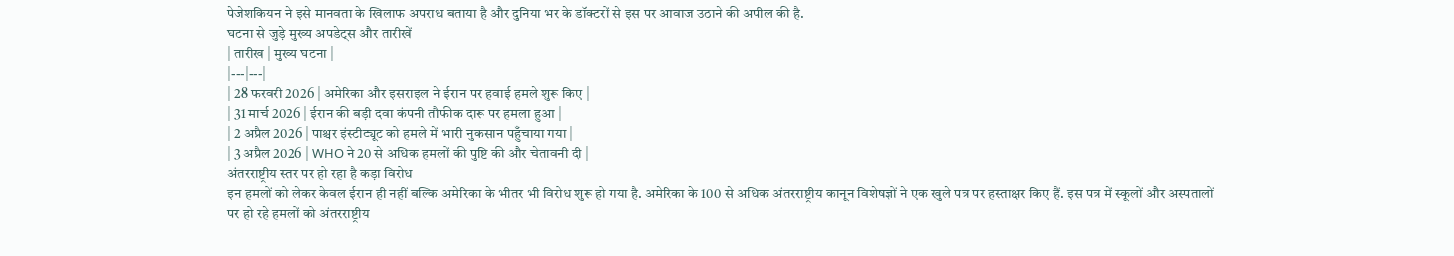पेजेशकियन ने इसे मानवता के खिलाफ अपराध बताया है और दुनिया भर के डॉक्टरों से इस पर आवाज उठाने की अपील की है.
घटना से जुड़े मुख्य अपडेट्स और तारीखें
| तारीख | मुख्य घटना |
|---|---|
| 28 फरवरी 2026 | अमेरिका और इसराइल ने ईरान पर हवाई हमले शुरू किए |
| 31 मार्च 2026 | ईरान की बड़ी दवा कंपनी तौफीक दारू पर हमला हुआ |
| 2 अप्रैल 2026 | पाश्चर इंस्टीट्यूट को हमले में भारी नुकसान पहुँचाया गया |
| 3 अप्रैल 2026 | WHO ने 20 से अधिक हमलों की पुष्टि की और चेतावनी दी |
अंतरराष्ट्रीय स्तर पर हो रहा है कड़ा विरोध
इन हमलों को लेकर केवल ईरान ही नहीं बल्कि अमेरिका के भीतर भी विरोध शुरू हो गया है. अमेरिका के 100 से अधिक अंतरराष्ट्रीय कानून विशेषज्ञों ने एक खुले पत्र पर हस्ताक्षर किए हैं. इस पत्र में स्कूलों और अस्पतालों पर हो रहे हमलों को अंतरराष्ट्रीय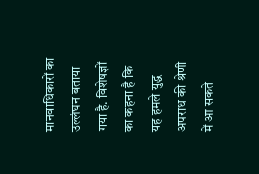मानवाधिकारों का उल्लंघन बताया गया है. विशेषज्ञों का कहना है कि यह हमले युद्ध अपराध की श्रेणी में आ सकते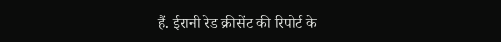हैं. ईरानी रेड क्रीसेंट की रिपोर्ट के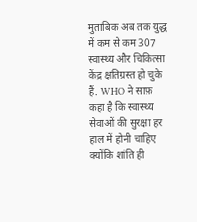मुताबिक अब तक युद्ध में कम से कम 307 स्वास्थ्य और चिकित्सा केंद्र क्षतिग्रस्त हो चुके हैं. WHO ने साफ़ कहा है कि स्वास्थ्य सेवाओं की सुरक्षा हर हाल में होनी चाहिए क्योंकि शांति ही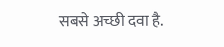सबसे अच्छी दवा है.